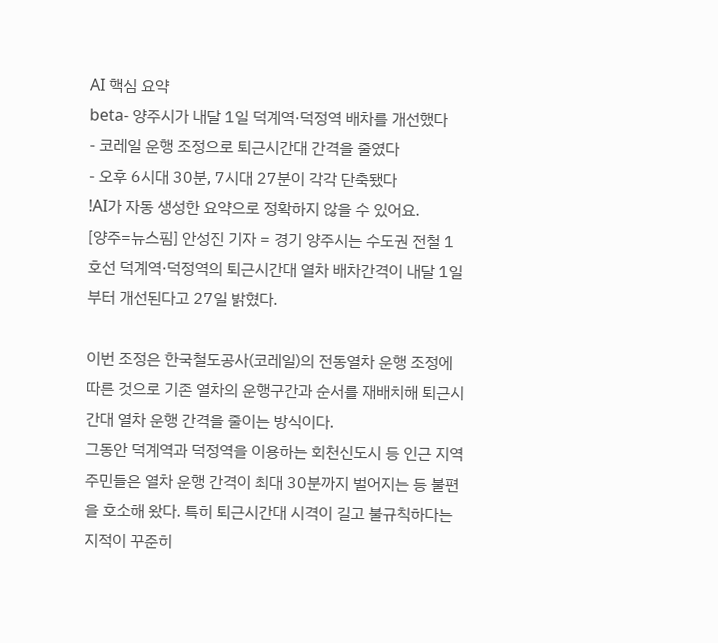AI 핵심 요약
beta- 양주시가 내달 1일 덕계역·덕정역 배차를 개선했다
- 코레일 운행 조정으로 퇴근시간대 간격을 줄였다
- 오후 6시대 30분, 7시대 27분이 각각 단축됐다
!AI가 자동 생성한 요약으로 정확하지 않을 수 있어요.
[양주=뉴스핌] 안성진 기자 = 경기 양주시는 수도권 전철 1호선 덕계역·덕정역의 퇴근시간대 열차 배차간격이 내달 1일부터 개선된다고 27일 밝혔다.

이번 조정은 한국철도공사(코레일)의 전동열차 운행 조정에 따른 것으로 기존 열차의 운행구간과 순서를 재배치해 퇴근시간대 열차 운행 간격을 줄이는 방식이다.
그동안 덕계역과 덕정역을 이용하는 회천신도시 등 인근 지역 주민들은 열차 운행 간격이 최대 30분까지 벌어지는 등 불편을 호소해 왔다. 특히 퇴근시간대 시격이 길고 불규칙하다는 지적이 꾸준히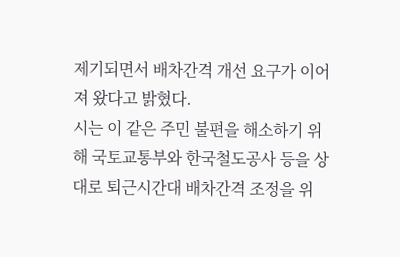제기되면서 배차간격 개선 요구가 이어져 왔다고 밝혔다.
시는 이 같은 주민 불편을 해소하기 위해 국토교통부와 한국철도공사 등을 상대로 퇴근시간대 배차간격 조정을 위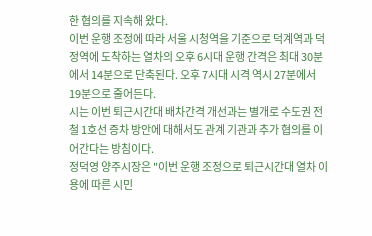한 협의를 지속해 왔다.
이번 운행 조정에 따라 서울 시청역을 기준으로 덕계역과 덕정역에 도착하는 열차의 오후 6시대 운행 간격은 최대 30분에서 14분으로 단축된다. 오후 7시대 시격 역시 27분에서 19분으로 줄어든다.
시는 이번 퇴근시간대 배차간격 개선과는 별개로 수도권 전철 1호선 증차 방안에 대해서도 관계 기관과 추가 협의를 이어간다는 방침이다.
정덕영 양주시장은 "이번 운행 조정으로 퇴근시간대 열차 이용에 따른 시민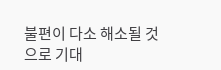불편이 다소 해소될 것으로 기대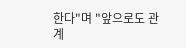한다"며 "앞으로도 관계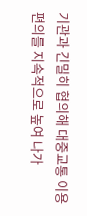기관과 긴밀히 협의해 대중교통 이용 편의를 지속적으로 높여 나가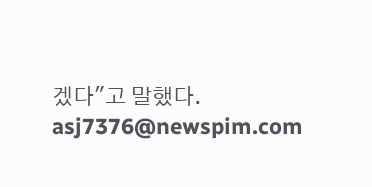겠다"고 말했다.
asj7376@newspim.com